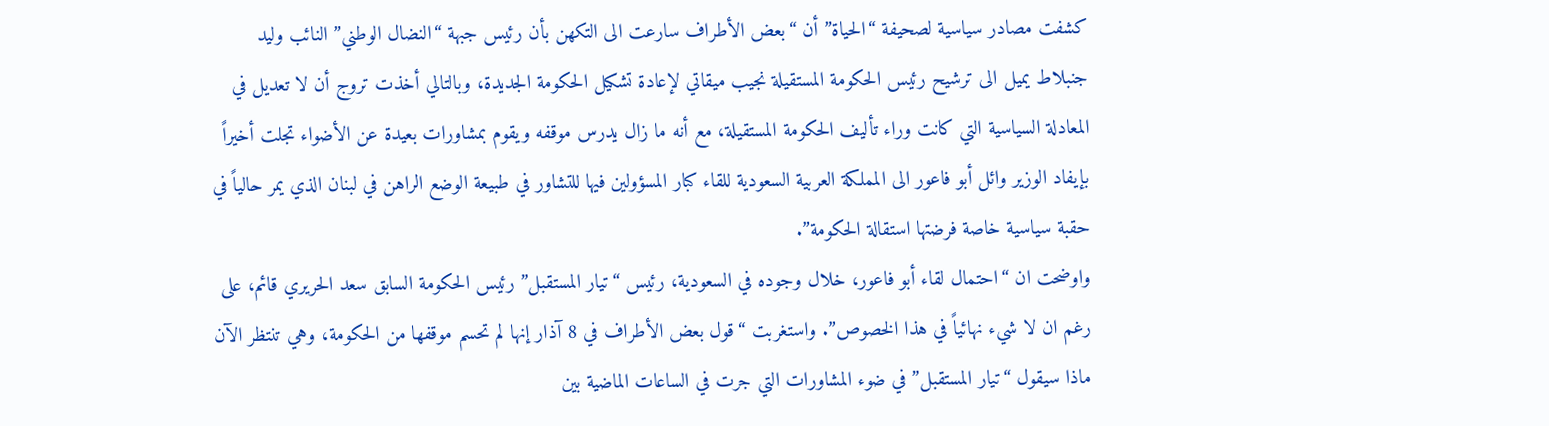كشفت مصادر سياسية لصحيفة “الحياة” أن “بعض الأطراف سارعت الى التكهن بأن رئيس جبهة “النضال الوطني” النائب وليد جنبلاط يميل الى ترشيح رئيس الحكومة المستقيلة نجيب ميقاتي لإعادة تشكيل الحكومة الجديدة، وبالتالي أخذت تروج أن لا تعديل في المعادلة السياسية التي كانت وراء تأليف الحكومة المستقيلة، مع أنه ما زال يدرس موقفه ويقوم بمشاورات بعيدة عن الأضواء تجلت أخيراً بإيفاد الوزير وائل أبو فاعور الى المملكة العربية السعودية للقاء كبار المسؤولين فيها للتشاور في طبيعة الوضع الراهن في لبنان الذي يمر حالياً في حقبة سياسية خاصة فرضتها استقالة الحكومة”.
واوضحت ان “احتمال لقاء أبو فاعور، خلال وجوده في السعودية، رئيس “تيار المستقبل” رئيس الحكومة السابق سعد الحريري قائم، على رغم ان لا شيء نهائياً في هذا الخصوص”. واستغربت “قول بعض الأطراف في 8 آذار إنها لم تحسم موقفها من الحكومة، وهي تنتظر الآن ماذا سيقول “تيار المستقبل” في ضوء المشاورات التي جرت في الساعات الماضية بين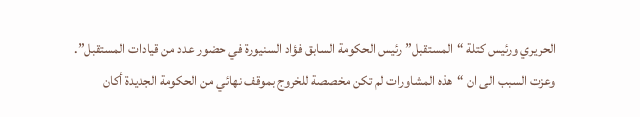الحريري ورئيس كتلة “المستقبل” رئيس الحكومة السابق فؤاد السنيورة في حضور عدد من قيادات المستقبل”.
وعزت السبب الى ان “هذه المشاورات لم تكن مخصصة للخروج بموقف نهائي من الحكومة الجديدة أكان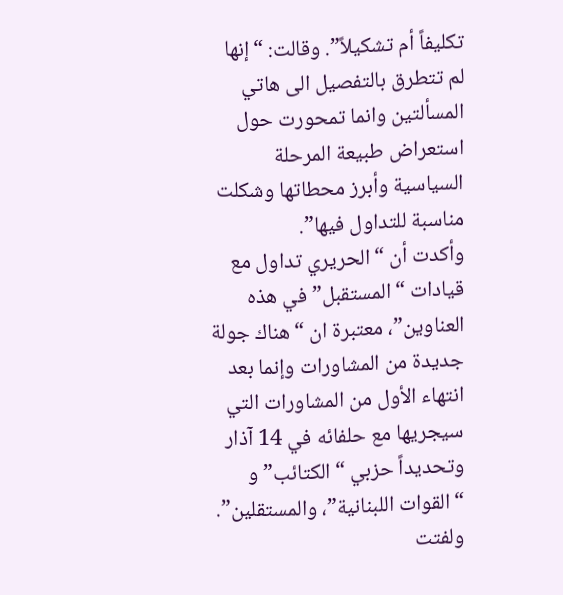تكليفاً أم تشكيلاً”. وقالت: “إنها لم تتطرق بالتفصيل الى هاتي المسألتين وانما تمحورت حول استعراض طبيعة المرحلة السياسية وأبرز محطاتها وشكلت مناسبة للتداول فيها”.
وأكدت أن “الحريري تداول مع قيادات “المستقبل” في هذه العناوين”، معتبرة ان “هناك جولة جديدة من المشاورات وإنما بعد انتهاء الأول من المشاورات التي سيجريها مع حلفائه في 14 آذار وتحديداً حزبي “الكتائب” و “القوات اللبنانية”، والمستقلين”. ولفتت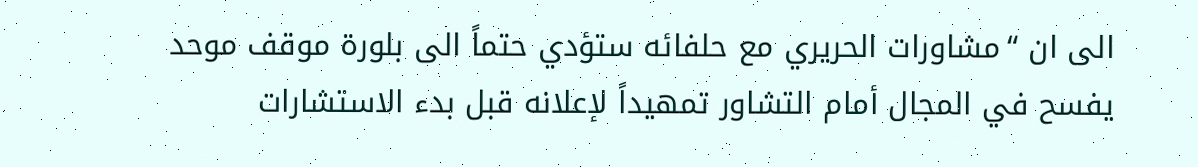الى ان “مشاورات الحريري مع حلفائه ستؤدي حتماً الى بلورة موقف موحد يفسح في المجال أمام التشاور تمهيداً لإعلانه قبل بدء الاستشارات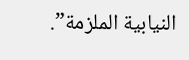النيابية الملزمة”.